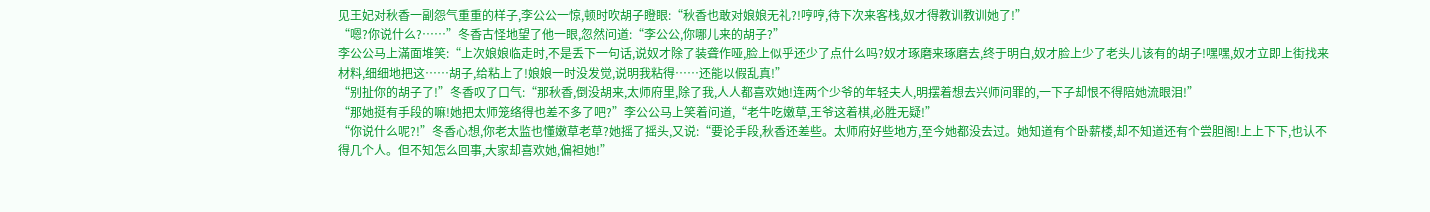见王妃对秋香一副怨气重重的样子,李公公一惊,顿时吹胡子瞪眼:“秋香也敢对娘娘无礼?!哼哼,待下次来客栈,奴才得教训教训她了!”
“嗯?你说什么?……”冬香古怪地望了他一眼,忽然问道:“李公公,你哪儿来的胡子?”
李公公马上滿面堆笑:“上次娘娘临走时,不是丢下一句话,说奴才除了装聋作哑,脸上似乎还少了点什么吗?奴才琢磨来琢磨去,终于明白,奴才脸上少了老头儿该有的胡子!嘿嘿,奴才立即上街找来材料,细细地把这……胡子,给粘上了!娘娘一时没发觉,说明我粘得……还能以假乱真!”
“别扯你的胡子了!”冬香叹了口气:“那秋香,倒没胡来,太师府里,除了我,人人都喜欢她!连两个少爷的年轻夫人,明摆着想去兴师问罪的,一下子却恨不得陪她流眼泪!”
“那她挺有手段的嘛!她把太师笼络得也差不多了吧?”李公公马上笑着问道,“老牛吃嫩草,王爷这着棋,必胜无疑!”
“你说什么呢?!”冬香心想,你老太监也懂嫩草老草?她摇了摇头,又说:“要论手段,秋香还差些。太师府好些地方,至今她都没去过。她知道有个卧薪楼,却不知道还有个尝胆阁!上上下下,也认不得几个人。但不知怎么回事,大家却喜欢她,偏袒她!”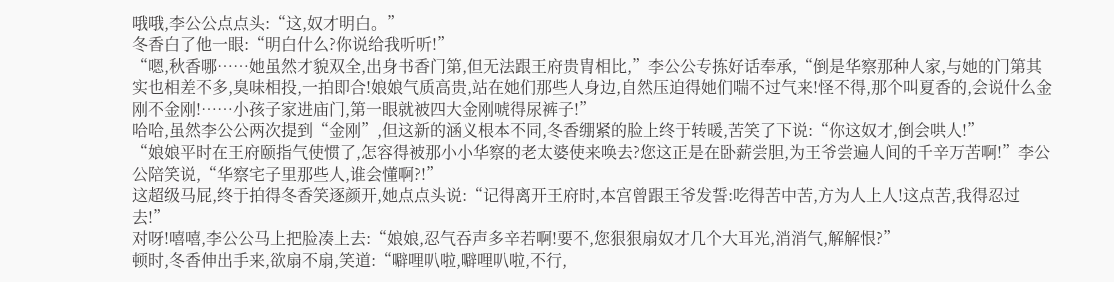哦哦,李公公点点头:“这,奴才明白。”
冬香白了他一眼:“明白什么?你说给我听听!”
“嗯,秋香哪……她虽然才貌双全,出身书香门第,但无法跟王府贵胄相比,”李公公专拣好话奉承,“倒是华察那种人家,与她的门第其实也相差不多,臭味相投,一拍即合!娘娘气质高贵,站在她们那些人身边,自然压迫得她们喘不过气来!怪不得,那个叫夏香的,会说什么金刚不金刚!……小孩子家进庙门,第一眼就被四大金刚唬得尿裤子!”
哈哈,虽然李公公两次提到“金刚”,但这新的涵义根本不同,冬香绷紧的脸上终于转暖,苦笑了下说:“你这奴才,倒会哄人!”
“娘娘平时在王府颐指气使惯了,怎容得被那小小华察的老太婆使来唤去?您这正是在卧薪尝胆,为王爷尝遍人间的千辛万苦啊!”李公公陪笑说,“华察宅子里那些人,谁会懂啊?!”
这超级马屁,终于拍得冬香笑逐颜开,她点点头说:“记得离开王府时,本宫曾跟王爷发誓:吃得苦中苦,方为人上人!这点苦,我得忍过去!”
对呀!嘻嘻,李公公马上把脸凑上去:“娘娘,忍气吞声多辛若啊!要不,您狠狠扇奴才几个大耳光,消消气,解解恨?”
顿时,冬香伸出手来,欲扇不扇,笑道:“噼哩叭啦,噼哩叭啦,不行,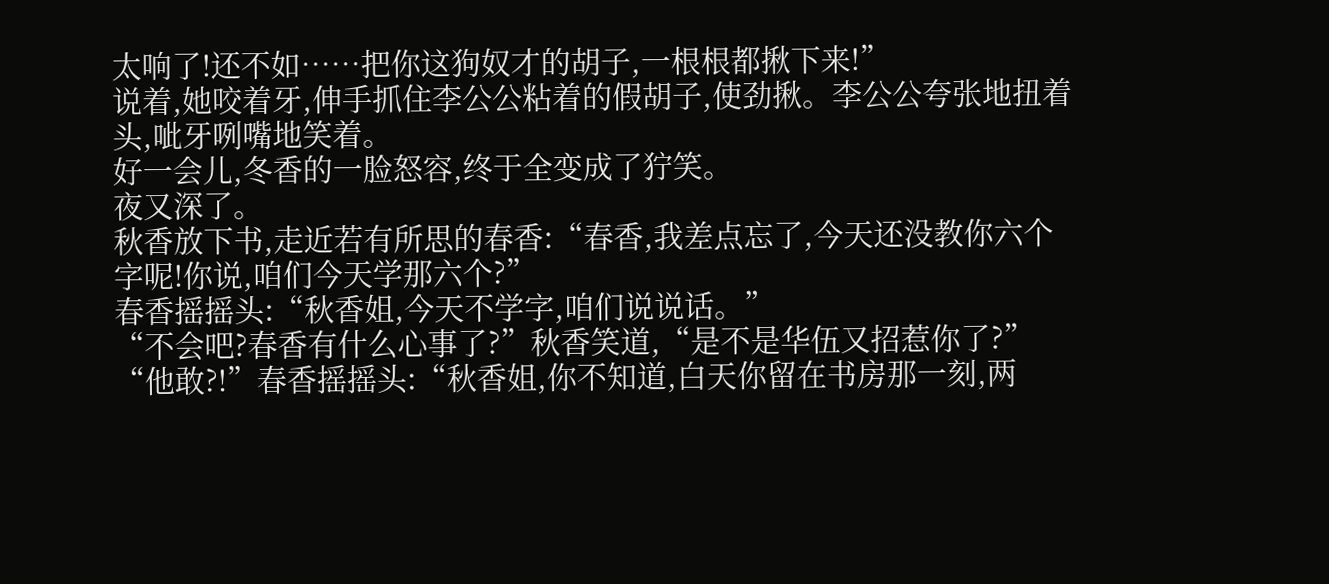太响了!还不如……把你这狗奴才的胡子,一根根都揪下来!”
说着,她咬着牙,伸手抓住李公公粘着的假胡子,使劲揪。李公公夸张地扭着头,呲牙咧嘴地笑着。
好一会儿,冬香的一脸怒容,终于全变成了狞笑。
夜又深了。
秋香放下书,走近若有所思的春香:“春香,我差点忘了,今天还没教你六个字呢!你说,咱们今天学那六个?”
春香摇摇头:“秋香姐,今天不学字,咱们说说话。”
“不会吧?春香有什么心事了?”秋香笑道,“是不是华伍又招惹你了?”
“他敢?!”春香摇摇头:“秋香姐,你不知道,白天你留在书房那一刻,两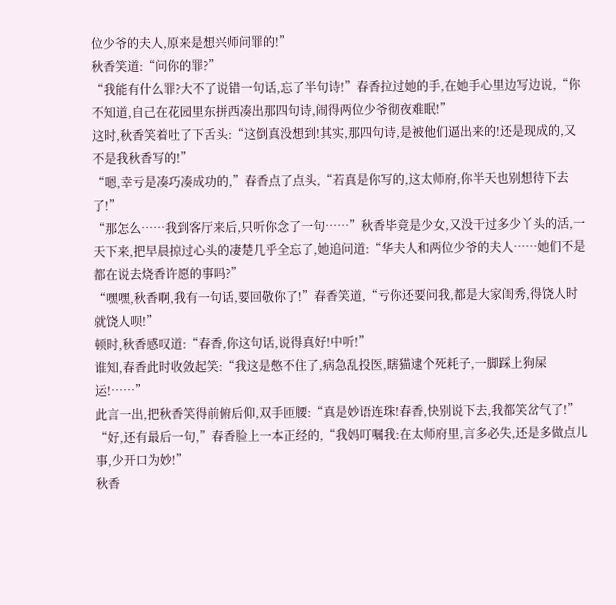位少爷的夫人,原来是想兴师问罪的!”
秋香笑道:“问你的罪?”
“我能有什么罪?大不了说错一句话,忘了半句诗!”春香拉过她的手,在她手心里边写边说,“你不知道,自己在花园里东拼西凑出那四句诗,闹得两位少爷彻夜难眠!”
这时,秋香笑着吐了下舌头:“这倒真没想到!其实,那四句诗,是被他们逼出来的!还是现成的,又不是我秋香写的!”
“嗯,幸亏是凑巧凑成功的,”春香点了点头,“若真是你写的,这太师府,你半天也别想待下去了!”
“那怎么……我到客厅来后,只听你念了一句……”秋香毕竟是少女,又没干过多少丫头的活,一天下来,把早晨掠过心头的凄楚几乎全忘了,她追问道:“华夫人和两位少爷的夫人……她们不是都在说去烧香许愿的事吗?”
“嘿嘿,秋香啊,我有一句话,要回敬你了!”春香笑道,“亏你还要问我,都是大家闺秀,得饶人时就饶人呗!”
顿时,秋香感叹道:“春香,你这句话,说得真好!中听!”
谁知,春香此时收敛起笑:“我这是憋不住了,病急乱投医,瞎猫逮个死耗子,一脚踩上狗屎运!……”
此言一出,把秋香笑得前俯后仰,双手匝腰:“真是妙语连珠!春香,快别说下去,我都笑岔气了!”
“好,还有最后一句,”春香脸上一本正经的,“我妈叮嘱我:在太师府里,言多必失,还是多做点儿事,少开口为妙!”
秋香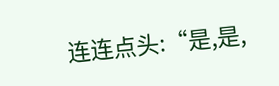连连点头:“是,是,